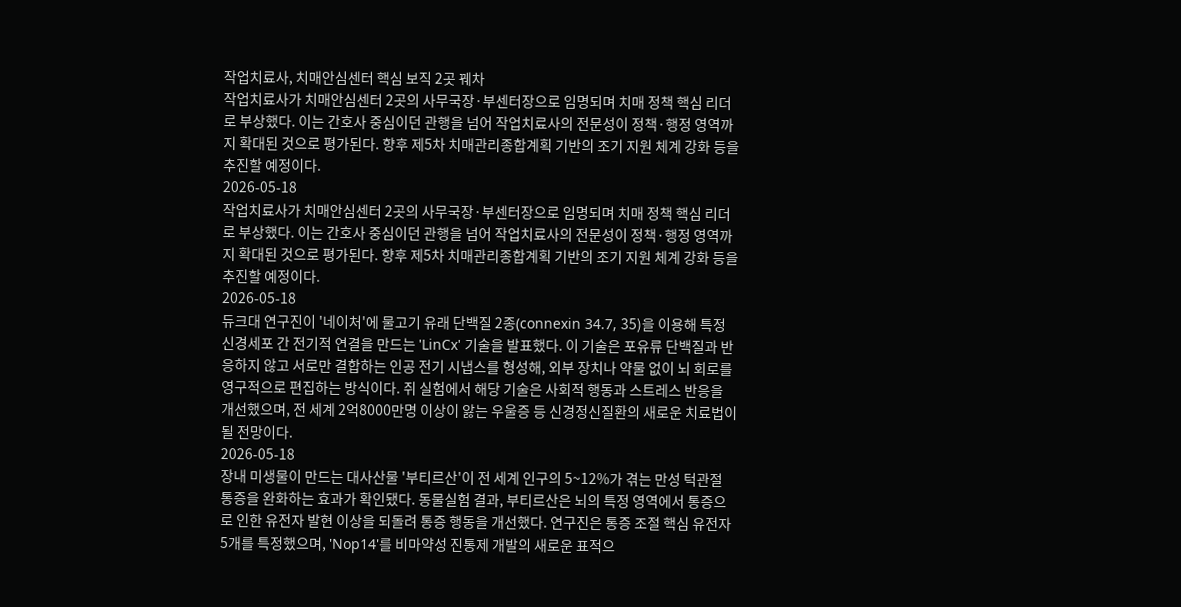작업치료사, 치매안심센터 핵심 보직 2곳 꿰차
작업치료사가 치매안심센터 2곳의 사무국장·부센터장으로 임명되며 치매 정책 핵심 리더로 부상했다. 이는 간호사 중심이던 관행을 넘어 작업치료사의 전문성이 정책·행정 영역까지 확대된 것으로 평가된다. 향후 제5차 치매관리종합계획 기반의 조기 지원 체계 강화 등을 추진할 예정이다.
2026-05-18
작업치료사가 치매안심센터 2곳의 사무국장·부센터장으로 임명되며 치매 정책 핵심 리더로 부상했다. 이는 간호사 중심이던 관행을 넘어 작업치료사의 전문성이 정책·행정 영역까지 확대된 것으로 평가된다. 향후 제5차 치매관리종합계획 기반의 조기 지원 체계 강화 등을 추진할 예정이다.
2026-05-18
듀크대 연구진이 '네이처'에 물고기 유래 단백질 2종(connexin 34.7, 35)을 이용해 특정 신경세포 간 전기적 연결을 만드는 'LinCx' 기술을 발표했다. 이 기술은 포유류 단백질과 반응하지 않고 서로만 결합하는 인공 전기 시냅스를 형성해, 외부 장치나 약물 없이 뇌 회로를 영구적으로 편집하는 방식이다. 쥐 실험에서 해당 기술은 사회적 행동과 스트레스 반응을 개선했으며, 전 세계 2억8000만명 이상이 앓는 우울증 등 신경정신질환의 새로운 치료법이 될 전망이다.
2026-05-18
장내 미생물이 만드는 대사산물 '부티르산'이 전 세계 인구의 5~12%가 겪는 만성 턱관절 통증을 완화하는 효과가 확인됐다. 동물실험 결과, 부티르산은 뇌의 특정 영역에서 통증으로 인한 유전자 발현 이상을 되돌려 통증 행동을 개선했다. 연구진은 통증 조절 핵심 유전자 5개를 특정했으며, 'Nop14'를 비마약성 진통제 개발의 새로운 표적으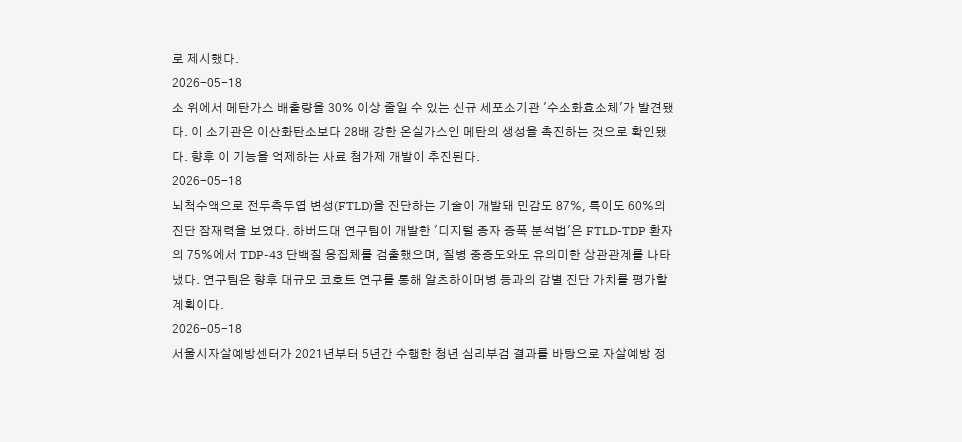로 제시했다.
2026-05-18
소 위에서 메탄가스 배출량을 30% 이상 줄일 수 있는 신규 세포소기관 '수소화효소체'가 발견됐다. 이 소기관은 이산화탄소보다 28배 강한 온실가스인 메탄의 생성을 촉진하는 것으로 확인됐다. 향후 이 기능을 억제하는 사료 첨가제 개발이 추진된다.
2026-05-18
뇌척수액으로 전두측두엽 변성(FTLD)을 진단하는 기술이 개발돼 민감도 87%, 특이도 60%의 진단 잠재력을 보였다. 하버드대 연구팀이 개발한 '디지털 종자 증폭 분석법'은 FTLD-TDP 환자의 75%에서 TDP-43 단백질 응집체를 검출했으며, 질병 중증도와도 유의미한 상관관계를 나타냈다. 연구팀은 향후 대규모 코호트 연구를 통해 알츠하이머병 등과의 감별 진단 가치를 평가할 계획이다.
2026-05-18
서울시자살예방센터가 2021년부터 5년간 수행한 청년 심리부검 결과를 바탕으로 자살예방 정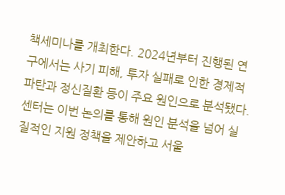책세미나를 개최한다. 2024년부터 진행된 연구에서는 사기 피해, 투자 실패로 인한 경제적 파탄과 정신질환 등이 주요 원인으로 분석됐다. 센터는 이번 논의를 통해 원인 분석을 넘어 실질적인 지원 정책을 제안하고 서울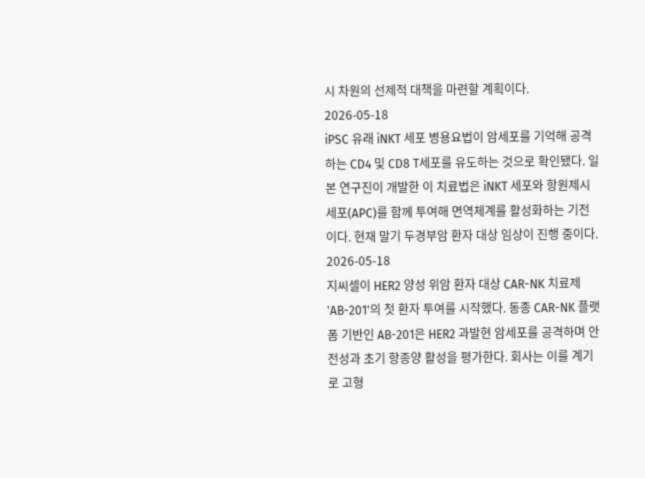시 차원의 선제적 대책을 마련할 계획이다.
2026-05-18
iPSC 유래 iNKT 세포 병용요법이 암세포를 기억해 공격하는 CD4 및 CD8 T세포를 유도하는 것으로 확인됐다. 일본 연구진이 개발한 이 치료법은 iNKT 세포와 항원제시세포(APC)를 함께 투여해 면역체계를 활성화하는 기전이다. 현재 말기 두경부암 환자 대상 임상이 진행 중이다.
2026-05-18
지씨셀이 HER2 양성 위암 환자 대상 CAR-NK 치료제 'AB-201'의 첫 환자 투여를 시작했다. 동종 CAR-NK 플랫폼 기반인 AB-201은 HER2 과발현 암세포를 공격하며 안전성과 초기 항종양 활성을 평가한다. 회사는 이를 계기로 고형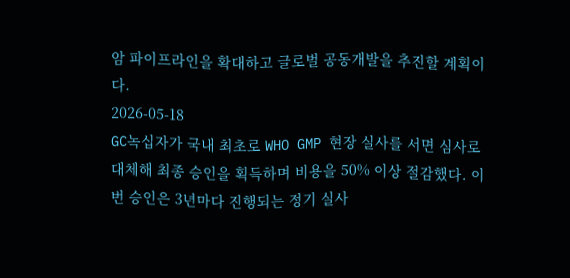암 파이프라인을 확대하고 글로벌 공동개발을 추진할 계획이다.
2026-05-18
GC녹십자가 국내 최초로 WHO GMP 현장 실사를 서면 심사로 대체해 최종 승인을 획득하며 비용을 50% 이상 절감했다. 이번 승인은 3년마다 진행되는 정기 실사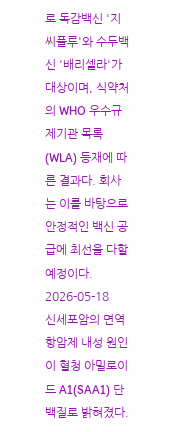로 독감백신 '지씨플루'와 수두백신 '배리셀라'가 대상이며, 식약처의 WHO 우수규제기관 목록(WLA) 등재에 따른 결과다. 회사는 이를 바탕으로 안정적인 백신 공급에 최선을 다할 예정이다.
2026-05-18
신세포암의 면역항암제 내성 원인이 혈청 아밀로이드 A1(SAA1) 단백질로 밝혀졌다.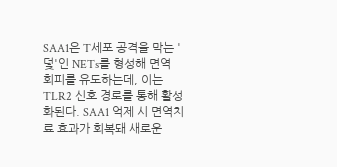SAA1은 T세포 공격을 막는 '덫'인 NETs를 형성해 면역 회피를 유도하는데, 이는 TLR2 신호 경로를 통해 활성화된다. SAA1 억제 시 면역치료 효과가 회복돼 새로운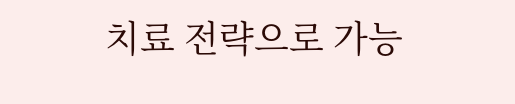치료 전략으로 가능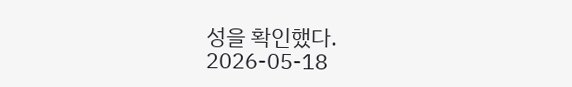성을 확인했다.
2026-05-18